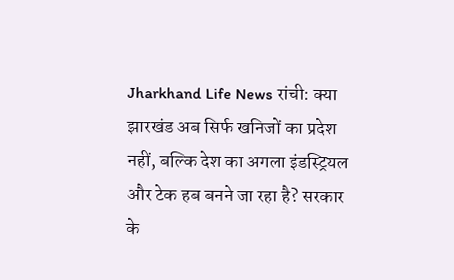Jharkhand Life News रांची: क्या झारखंड अब सिर्फ खनिजों का प्रदेश नहीं, बल्कि देश का अगला इंडस्ट्रियल और टेक हब बनने जा रहा है? सरकार के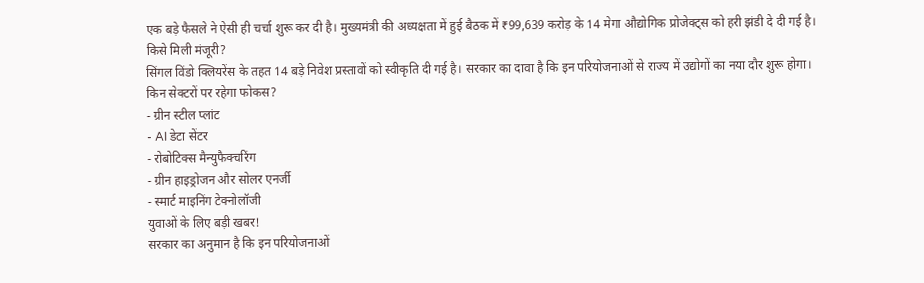एक बड़े फैसले ने ऐसी ही चर्चा शुरू कर दी है। मुख्यमंत्री की अध्यक्षता में हुई बैठक में ₹99,639 करोड़ के 14 मेगा औद्योगिक प्रोजेक्ट्स को हरी झंडी दे दी गई है।
किसे मिली मंजूरी?
सिंगल विंडो क्लियरेंस के तहत 14 बड़े निवेश प्रस्तावों को स्वीकृति दी गई है। सरकार का दावा है कि इन परियोजनाओं से राज्य में उद्योगों का नया दौर शुरू होगा।
किन सेक्टरों पर रहेगा फोकस?
- ग्रीन स्टील प्लांट
- AI डेटा सेंटर
- रोबोटिक्स मैन्युफैक्चरिंग
- ग्रीन हाइड्रोजन और सोलर एनर्जी
- स्मार्ट माइनिंग टेक्नोलॉजी
युवाओं के लिए बड़ी खबर!
सरकार का अनुमान है कि इन परियोजनाओं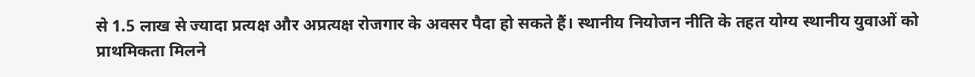से 1.5 लाख से ज्यादा प्रत्यक्ष और अप्रत्यक्ष रोजगार के अवसर पैदा हो सकते हैं। स्थानीय नियोजन नीति के तहत योग्य स्थानीय युवाओं को प्राथमिकता मिलने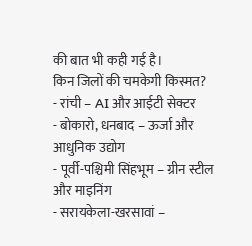की बात भी कही गई है।
किन जिलों की चमकेगी किस्मत?
- रांची – AI और आईटी सेक्टर
- बोकारो, धनबाद – ऊर्जा और आधुनिक उद्योग
- पूर्वी-पश्चिमी सिंहभूम – ग्रीन स्टील और माइनिंग
- सरायकेला-खरसावां –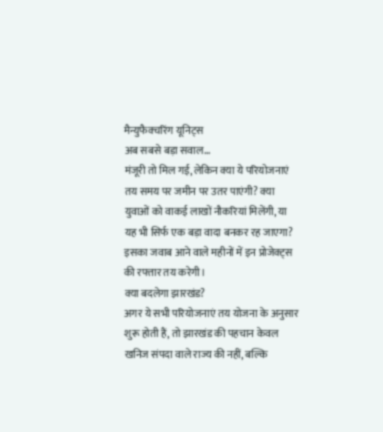मैन्युफैक्चरिंग यूनिट्स
अब सबसे बड़ा सवाल…
मंजूरी तो मिल गई, लेकिन क्या ये परियोजनाएं तय समय पर जमीन पर उतर पाएंगी? क्या युवाओं को वाकई लाखों नौकरियां मिलेंगी, या यह भी सिर्फ एक बड़ा वादा बनकर रह जाएगा? इसका जवाब आने वाले महीनों में इन प्रोजेक्ट्स की रफ्तार तय करेगी।
क्या बदलेगा झारखंड?
अगर ये सभी परियोजनाएं तय योजना के अनुसार शुरू होती हैं, तो झारखंड की पहचान केवल खनिज संपदा वाले राज्य की नहीं, बल्कि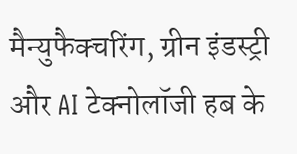मैन्युफैक्चरिंग, ग्रीन इंडस्ट्री और AI टेक्नोलॉजी हब के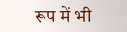रूप में भी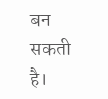बन सकती है।